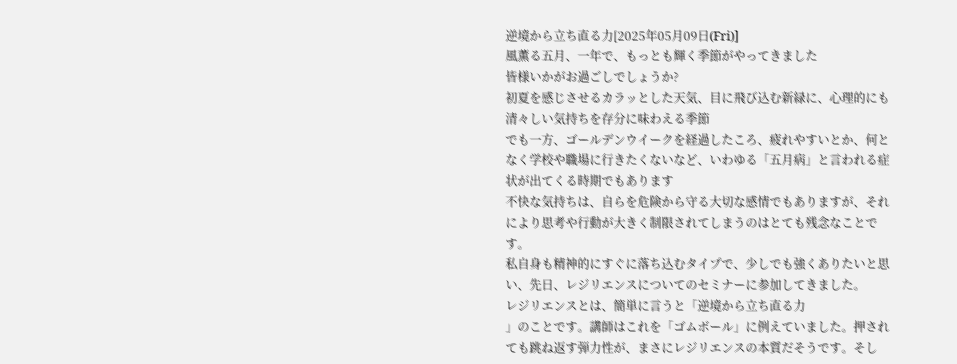逆境から立ち直る力[2025年05月09日(Fri)]
風薫る五月、一年で、もっとも輝く季節がやってきました
皆様いかがお過ごしでしょうか?
初夏を感じさせるカラッとした天気、目に飛び込む新緑に、心理的にも清々しい気持ちを存分に味わえる季節
でも一方、ゴールデンウイークを経過したころ、疲れやすいとか、何となく学校や職場に行きたくないなど、いわゆる「五月病」と言われる症状が出てくる時期でもあります
不快な気持ちは、自らを危険から守る大切な感情でもありますが、それにより思考や行動が大きく制限されてしまうのはとても残念なことです。
私自身も精神的にすぐに落ち込むタイプで、少しでも強くありたいと思い、先日、レジリエンスについてのセミナーに参加してきました。
レジリエンスとは、簡単に言うと「逆境から立ち直る力
」のことです。講師はこれを「ゴムボール」に例えていました。押されても跳ね返す弾力性が、まさにレジリエンスの本質だそうです。そし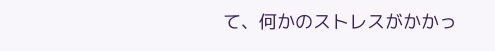て、何かのストレスがかかっ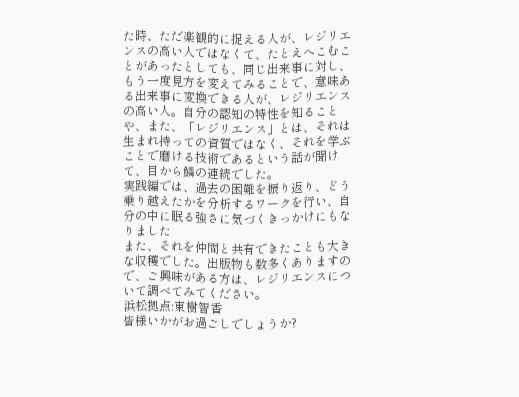た時、ただ楽観的に捉える人が、レジリエンスの高い人ではなくて、たとえへこむことがあったとしても、同じ出来事に対し、もう一度見方を変えてみることで、意味ある出来事に変換できる人が、レジリエンスの高い人。自分の認知の特性を知ることや、また、「レジリエンス」とは、それは生まれ持っての資質ではなく、それを学ぶことで磨ける技術であるという話が聞けて、目から鱗の連続でした。
実践編では、過去の困難を振り返り、どう乗り越えたかを分析するワークを行い、自分の中に眠る強さに気づくきっかけにもなりました
また、それを仲間と共有できたことも大きな収穫でした。出版物も数多くありますので、ご興味がある方は、レジリエンスについて調べてみてください。
浜松拠点:東樹智香
皆様いかがお過ごしでしょうか?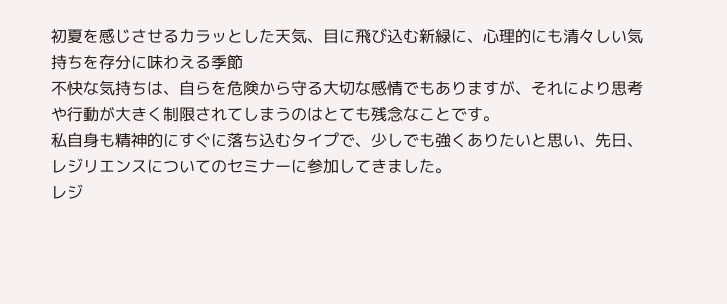初夏を感じさせるカラッとした天気、目に飛び込む新緑に、心理的にも清々しい気持ちを存分に味わえる季節
不快な気持ちは、自らを危険から守る大切な感情でもありますが、それにより思考や行動が大きく制限されてしまうのはとても残念なことです。
私自身も精神的にすぐに落ち込むタイプで、少しでも強くありたいと思い、先日、レジリエンスについてのセミナーに参加してきました。
レジ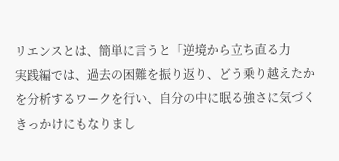リエンスとは、簡単に言うと「逆境から立ち直る力
実践編では、過去の困難を振り返り、どう乗り越えたかを分析するワークを行い、自分の中に眠る強さに気づくきっかけにもなりまし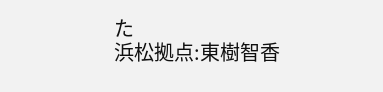た
浜松拠点:東樹智香